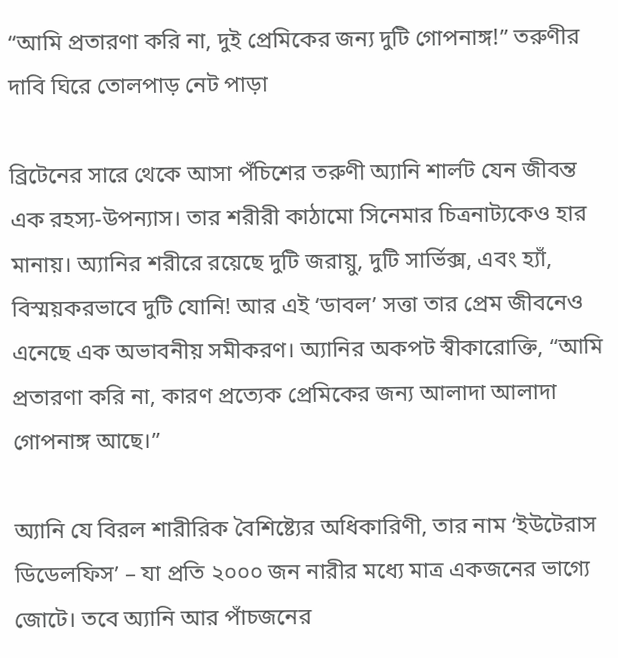“আমি প্রতারণা করি না, দুই প্রেমিকের জন্য দুটি গোপনাঙ্গ!” তরুণীর দাবি ঘিরে তোলপাড় নেট পাড়া

ব্রিটেনের সারে থেকে আসা পঁচিশের তরুণী অ্যানি শার্লট যেন জীবন্ত এক রহস্য-উপন্যাস। তার শরীরী কাঠামো সিনেমার চিত্রনাট্যকেও হার মানায়। অ্যানির শরীরে রয়েছে দুটি জরায়ু, দুটি সার্ভিক্স, এবং হ্যাঁ, বিস্ময়করভাবে দুটি যোনি! আর এই ‘ডাবল’ সত্তা তার প্রেম জীবনেও এনেছে এক অভাবনীয় সমীকরণ। অ্যানির অকপট স্বীকারোক্তি, “আমি প্রতারণা করি না, কারণ প্রত্যেক প্রেমিকের জন্য আলাদা আলাদা গোপনাঙ্গ আছে।”

অ্যানি যে বিরল শারীরিক বৈশিষ্ট্যের অধিকারিণী, তার নাম ‘ইউটেরাস ডিডেলফিস’ – যা প্রতি ২০০০ জন নারীর মধ্যে মাত্র একজনের ভাগ্যে জোটে। তবে অ্যানি আর পাঁচজনের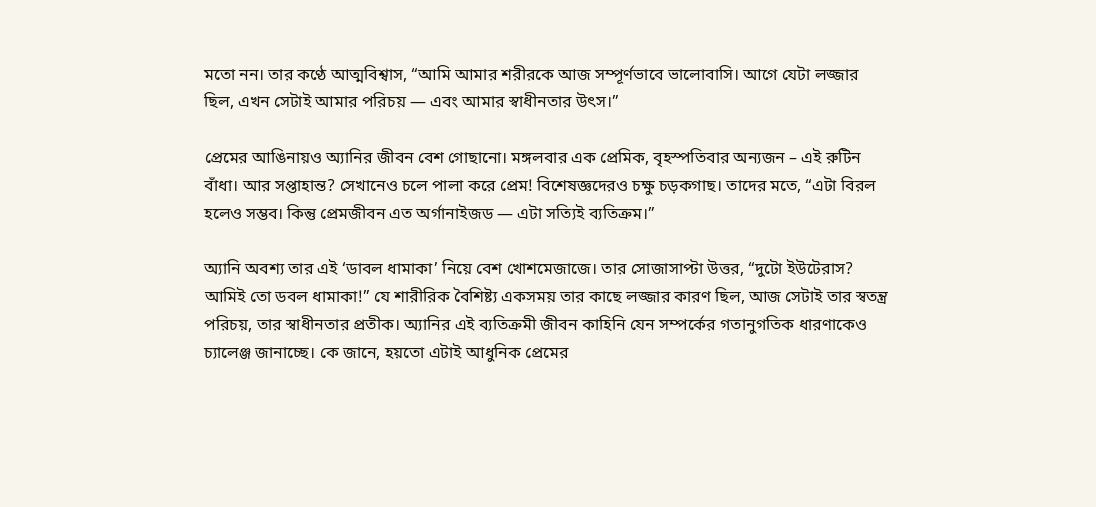মতো নন। তার কণ্ঠে আত্মবিশ্বাস, “আমি আমার শরীরকে আজ সম্পূর্ণভাবে ভালোবাসি। আগে যেটা লজ্জার ছিল, এখন সেটাই আমার পরিচয় — এবং আমার স্বাধীনতার উৎস।”

প্রেমের আঙিনায়ও অ্যানির জীবন বেশ গোছানো। মঙ্গলবার এক প্রেমিক, বৃহস্পতিবার অন্যজন – এই রুটিন বাঁধা। আর সপ্তাহান্ত? সেখানেও চলে পালা করে প্রেম! বিশেষজ্ঞদেরও চক্ষু চড়কগাছ। তাদের মতে, “এটা বিরল হলেও সম্ভব। কিন্তু প্রেমজীবন এত অর্গানাইজড — এটা সত্যিই ব্যতিক্রম।”

অ্যানি অবশ্য তার এই ‘ডাবল ধামাকা’ নিয়ে বেশ খোশমেজাজে। তার সোজাসাপ্টা উত্তর, “দুটো ইউটেরাস? আমিই তো ডবল ধামাকা!” যে শারীরিক বৈশিষ্ট্য একসময় তার কাছে লজ্জার কারণ ছিল, আজ সেটাই তার স্বতন্ত্র পরিচয়, তার স্বাধীনতার প্রতীক। অ্যানির এই ব্যতিক্রমী জীবন কাহিনি যেন সম্পর্কের গতানুগতিক ধারণাকেও চ্যালেঞ্জ জানাচ্ছে। কে জানে, হয়তো এটাই আধুনিক প্রেমের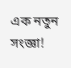এক নতুন সংজ্ঞা!